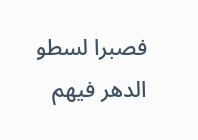فصبرا لسطو الدهر فيهم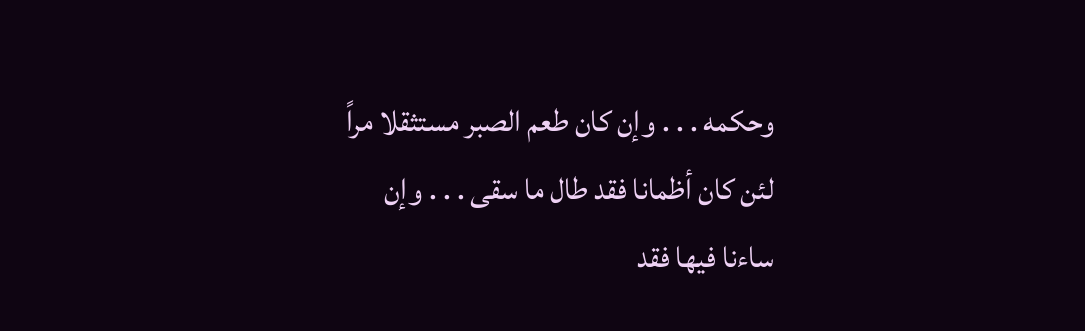وحكمه . . . وإن كان طعم الصبر مستثقلا مراً
لئن كان أظمانا فقد طال ما سقى . . . وإن ساءنا فيها فقد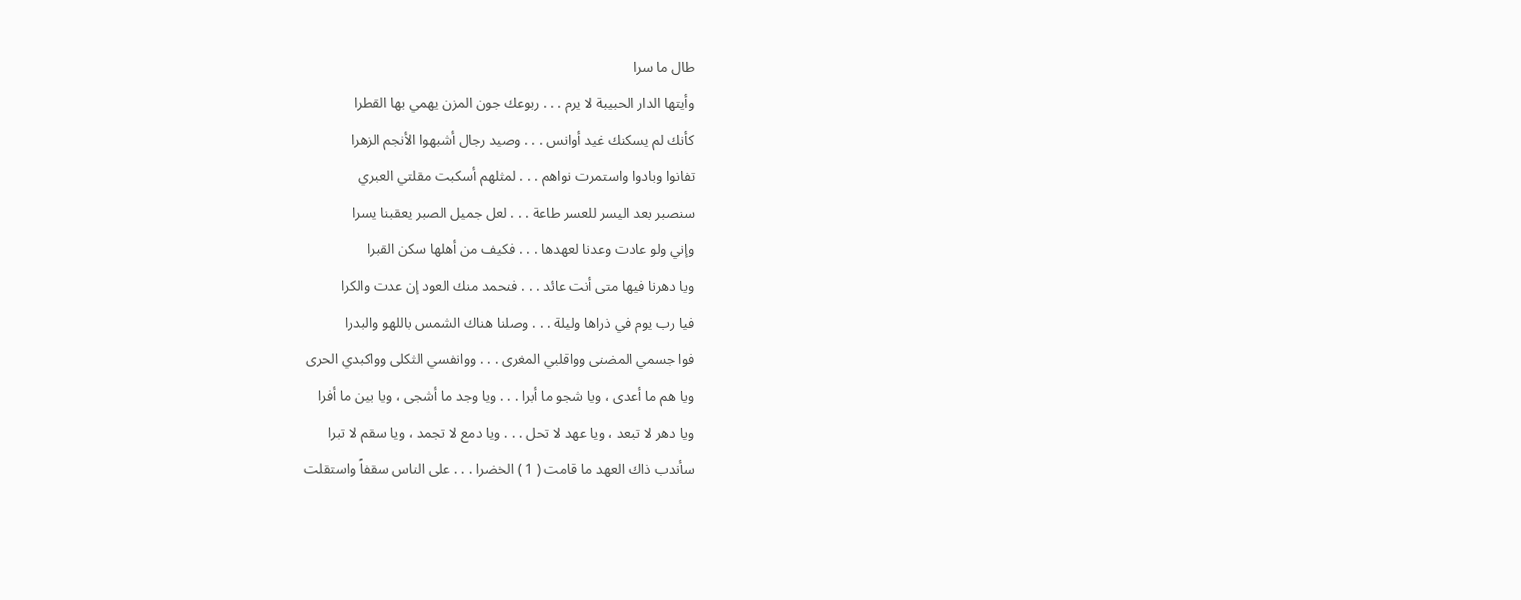طال ما سرا
وأيتها الدار الحبيبة لا يرم . . . ربوعك جون المزن يهمي بها القطرا
كأنك لم يسكنك غيد أوانس . . . وصيد رجال أشبهوا الأنجم الزهرا
تفانوا وبادوا واستمرت نواهم . . . لمثلهم أسكبت مقلتي العبري
سنصبر بعد اليسر للعسر طاعة . . . لعل جميل الصبر يعقبنا يسرا
وإني ولو عادت وعدنا لعهدها . . . فكيف من أهلها سكن القبرا
ويا دهرنا فيها متى أنت عائد . . . فنحمد منك العود إن عدت والكرا
فيا رب يوم في ذراها وليلة . . . وصلنا هناك الشمس باللهو والبدرا
فوا جسمي المضنى وواقلبي المغرى . . . ووانفسي الثكلى وواكبدي الحرى
ويا هم ما أعدى ، ويا شجو ما أبرا . . . ويا وجد ما أشجى ، ويا بين ما أفرا
ويا دهر لا تبعد ، ويا عهد لا تحل . . . ويا دمع لا تجمد ، ويا سقم لا تبرا
سأندب ذاك العهد ما قامت ( 1 ) الخضرا . . . على الناس سقفاً واستقلت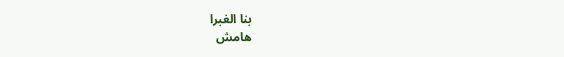بنا الغبرا
هامش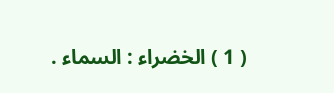( 1 ) الخضراء : السماء .